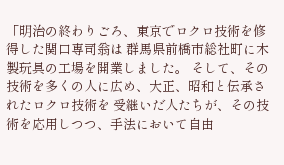「明治の終わりごろ、東京でロクロ技術を修得した関口専司翁は 群馬県前橋市総社町に木製玩具の工場を開業しました。 そして、その技術を多くの人に広め、大正、昭和と伝承されたロクロ技術を 受継いだ人たちが、その技術を応用しつつ、手法において自由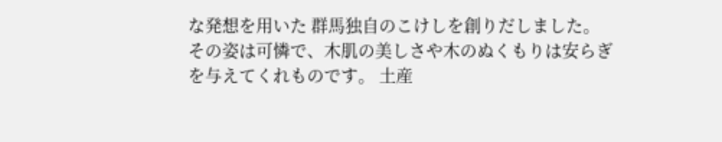な発想を用いた 群馬独自のこけしを創りだしました。
その姿は可憐で、木肌の美しさや木のぬくもりは安らぎを与えてくれものです。 土産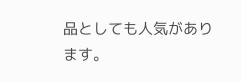品としても人気があります。